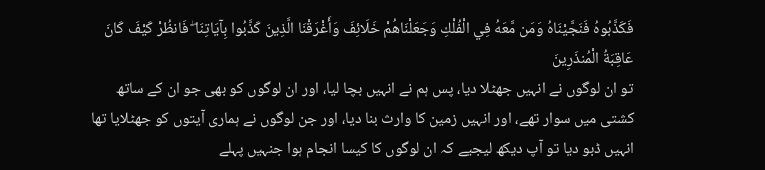فَكَذَّبُوهُ فَنَجَّيْنَاهُ وَمَن مَّعَهُ فِي الْفُلْكِ وَجَعَلْنَاهُمْ خَلَائِفَ وَأَغْرَقْنَا الَّذِينَ كَذَّبُوا بِآيَاتِنَا ۖ فَانظُرْ كَيْفَ كَانَ عَاقِبَةُ الْمُنذَرِينَ
تو ان لوگوں نے انہیں جھٹلا دیا، پس ہم نے انہیں بچا لیا، اور ان لوگوں کو بھی جو ان کے ساتھ کشتی میں سوار تھے، اور انہیں زمین کا وارث بنا دیا، اور جن لوگوں نے ہماری آیتوں کو جھٹلایا تھا انہیں ڈبو دیا تو آپ دیکھ لیجیے کہ ان لوگوں کا کیسا انجام ہوا جنہیں پہلے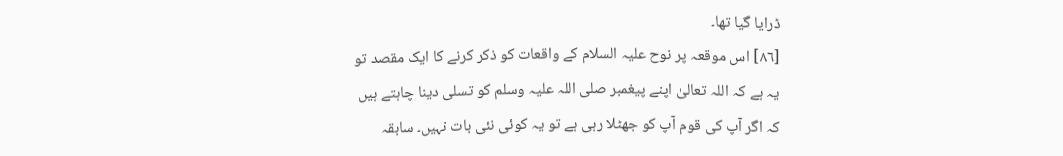ڈرایا گیا تھا۔
[٨٦] اس موقعہ پر نوح علیہ السلام کے واقعات کو ذکر کرنے کا ایک مقصد تو یہ ہے کہ اللہ تعالیٰ اپنے پیغمبر صلی اللہ علیہ وسلم کو تسلی دینا چاہتے ہیں کہ اگر آپ کی قوم آپ کو جھٹلا رہی ہے تو یہ کوئی نئی بات نہیں۔ سابقہ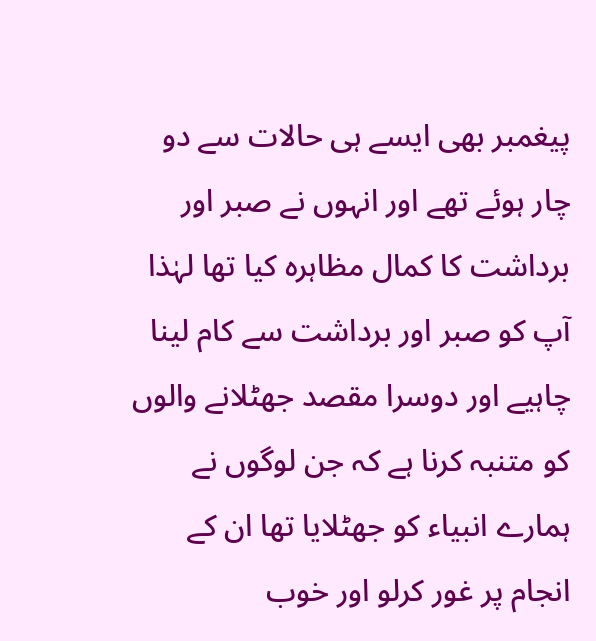پیغمبر بھی ایسے ہی حالات سے دو چار ہوئے تھے اور انہوں نے صبر اور برداشت کا کمال مظاہرہ کیا تھا لہٰذا آپ کو صبر اور برداشت سے کام لینا چاہیے اور دوسرا مقصد جھٹلانے والوں کو متنبہ کرنا ہے کہ جن لوگوں نے ہمارے انبیاء کو جھٹلایا تھا ان کے انجام پر غور کرلو اور خوب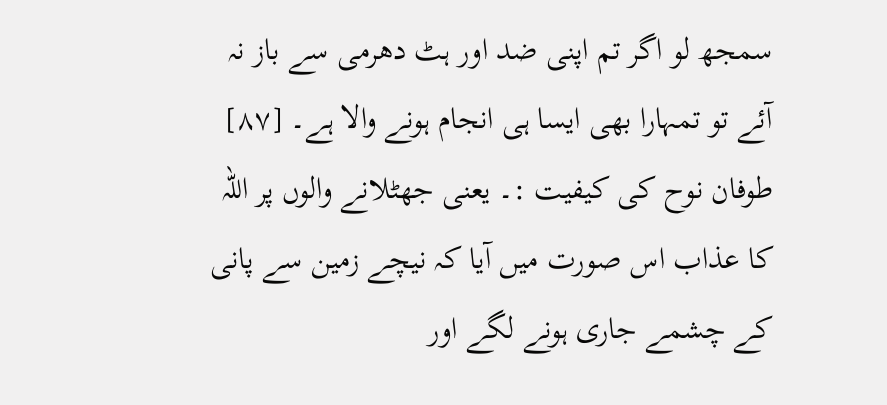سمجھ لو اگر تم اپنی ضد اور ہٹ دھرمی سے باز نہ آئے تو تمہارا بھی ایسا ہی انجام ہونے والا ہے۔ [٨٧] طوفان نوح کی کیفیت :۔ یعنی جھٹلانے والوں پر اللہ کا عذاب اس صورت میں آیا کہ نیچے زمین سے پانی کے چشمے جاری ہونے لگے اور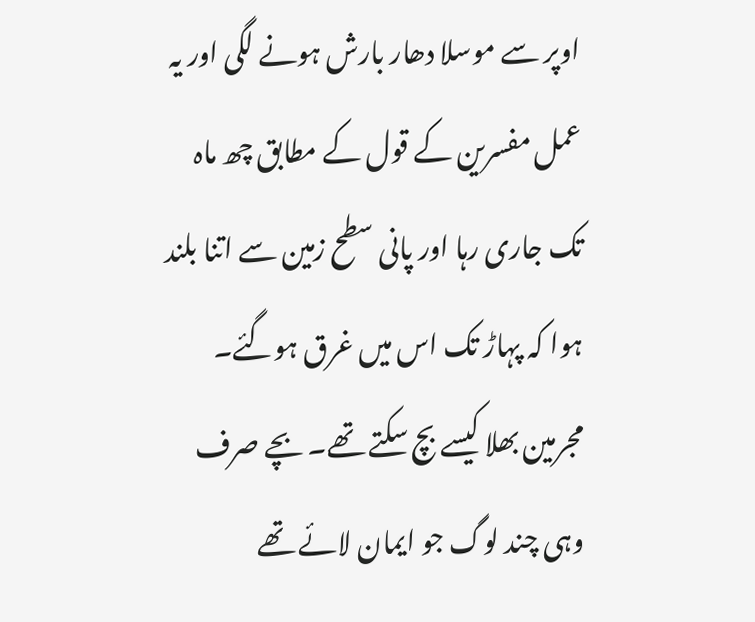اوپر سے موسلا دھار بارش ہونے لگی اور یہ عمل مفسرین کے قول کے مطابق چھ ماہ تک جاری رہا اور پانی سطح زمین سے اتنا بلند ہوا کہ پہاڑ تک اس میں غرق ہوگئے۔ مجرمین بھلا کیسے بچ سکتے تھے۔ بچے صرف وہی چند لوگ جو ایمان لائے تھے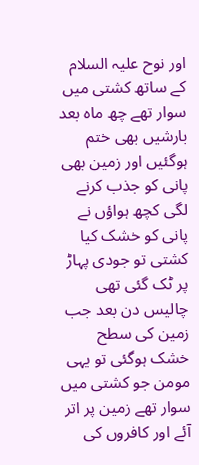اور نوح علیہ السلام کے ساتھ کشتی میں سوار تھے چھ ماہ بعد بارشیں بھی ختم ہوگئیں اور زمین بھی پانی کو جذب کرنے لگی کچھ ہواؤں نے پانی کو خشک کیا کشتی تو جودی پہاڑ پر ٹک گئی تھی چالیس دن بعد جب زمین کی سطح خشک ہوگئی تو یہی مومن جو کشتی میں سوار تھے زمین پر اتر آئے اور کافروں کی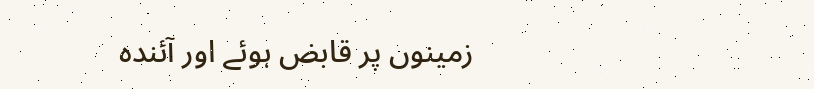زمینوں پر قابض ہوئے اور آئندہ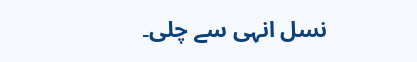نسل انہی سے چلی۔